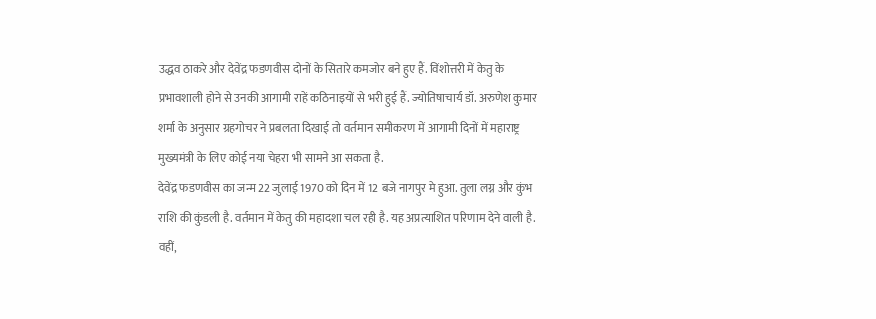उद्धव ठाकरे और देवेंद्र फडणवीस दोनों के सितारे कमजोर बने हुए हैं. विंशोत्तरी में केतु के प्रभावशाली होने से उनकी आगामी राहें कठिनाइयों से भरी हुई हैं. ज्योतिषाचार्य डॉ. अरुणेश कुमार शर्मा के अनुसार ग्रहगोचर ने प्रबलता दिखाई तो वर्तमान समीकरण में आगामी दिनों में महाराष्ट्र मुख्यमंत्री के लिए कोई नया चेहरा भी सामने आ सकता है.
देवेंद्र फडणवीस का जन्म 22 जुलाई 1970 को दिन में 12 बजे नागपुर मे हुआ. तुला लग्न और कुंभ राशि की कुंडली है. वर्तमान में केतु की महादशा चल रही है. यह अप्रत्याशित परिणाम देने वाली है.
वहीं,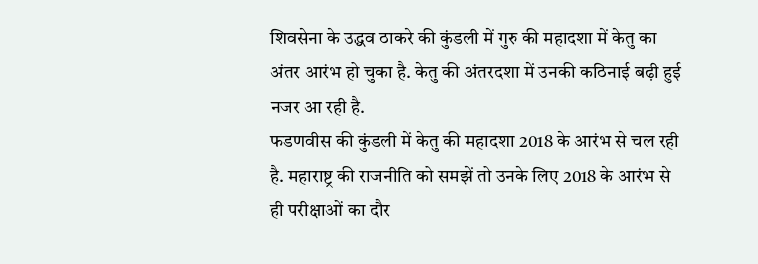शिवसेना के उद्धव ठाकरे की कुंडली में गुरु की महादशा में केतु का अंतर आरंभ हो चुका है. केतु की अंतरदशा में उनकी कठिनाई बढ़ी हुई नजर आ रही है.
फडणवीस की कुंडली में केतु की महादशा 2018 के आरंभ से चल रही है. महाराष्ट्र की राजनीति को समझें तो उनके लिए 2018 के आरंभ से ही परीक्षाओं का दौर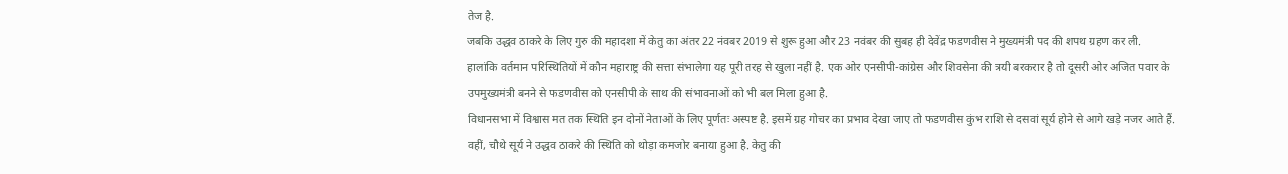तेज है.
जबकि उद्धव ठाकरे के लिए गुरु की महादशा में केतु का अंतर 22 नंवबर 2019 से शुरू हुआ और 23 नवंबर की सुबह ही देवेंद्र फडणवीस ने मुख्यमंत्री पद की शपथ ग्रहण कर ली.
हालांकि वर्तमान परिस्थितियों में कौन महाराष्ट्र की सत्ता संभालेगा यह पूरी तरह से खुला नहीं है. एक ओर एनसीपी-कांग्रेस और शिवसेना की त्रयी बरकरार है तो दूसरी ओर अजित पवार के उपमुख्यमंत्री बनने से फडणवीस को एनसीपी के साथ की संभावनाओं को भी बल मिला हुआ है.
विधानसभा में विश्वास मत तक स्थिति इन दोनों नेताओं के लिए पूर्णतः अस्पष्ट है. इसमें ग्रह गोचर का प्रभाव देखा जाए तो फडणवीस कुंभ राशि से दसवां सूर्य होने से आगे खड़े नजर आते हैं.
वहीं, चौथे सूर्य ने उद्धव ठाकरे की स्थिति को थोड़ा कमजोर बनाया हुआ है. केतु की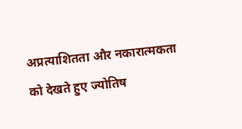अप्रत्याशितता और नकारात्मकता को देखते हुए ज्योतिष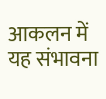आकलन में यह संभावना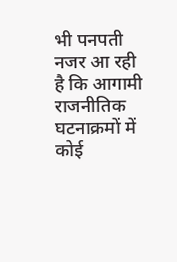भी पनपती नजर आ रही है कि आगामी राजनीतिक घटनाक्रमों में कोई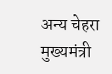अन्य चेहरा मुख्यमंत्री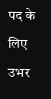पद के लिए उभर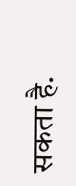सकता है.